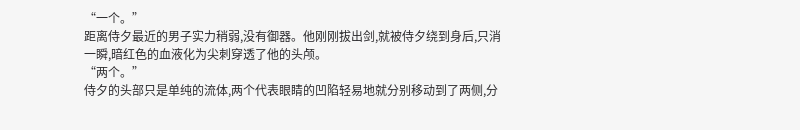“一个。”
距离侍夕最近的男子实力稍弱,没有御器。他刚刚拔出剑,就被侍夕绕到身后,只消一瞬,暗红色的血液化为尖刺穿透了他的头颅。
“两个。”
侍夕的头部只是单纯的流体,两个代表眼睛的凹陷轻易地就分别移动到了两侧,分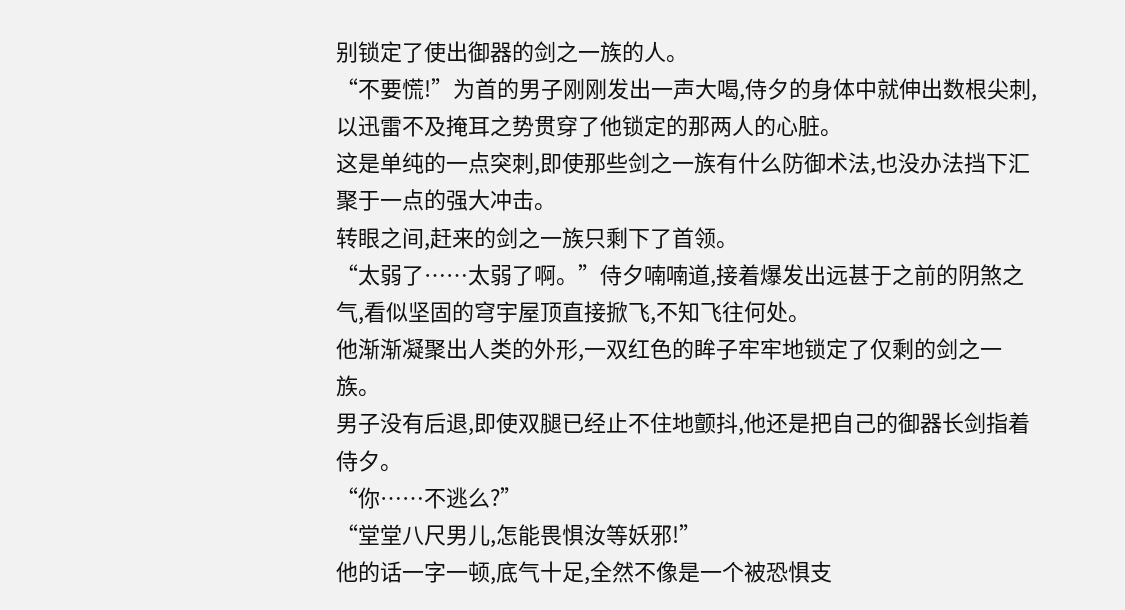别锁定了使出御器的剑之一族的人。
“不要慌!”为首的男子刚刚发出一声大喝,侍夕的身体中就伸出数根尖刺,以迅雷不及掩耳之势贯穿了他锁定的那两人的心脏。
这是单纯的一点突刺,即使那些剑之一族有什么防御术法,也没办法挡下汇聚于一点的强大冲击。
转眼之间,赶来的剑之一族只剩下了首领。
“太弱了……太弱了啊。”侍夕喃喃道,接着爆发出远甚于之前的阴煞之气,看似坚固的穹宇屋顶直接掀飞,不知飞往何处。
他渐渐凝聚出人类的外形,一双红色的眸子牢牢地锁定了仅剩的剑之一族。
男子没有后退,即使双腿已经止不住地颤抖,他还是把自己的御器长剑指着侍夕。
“你……不逃么?”
“堂堂八尺男儿,怎能畏惧汝等妖邪!”
他的话一字一顿,底气十足,全然不像是一个被恐惧支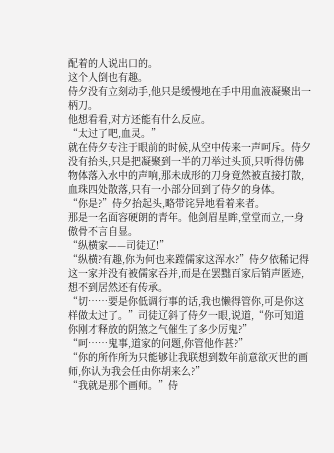配着的人说出口的。
这个人倒也有趣。
侍夕没有立刻动手,他只是缓慢地在手中用血液凝聚出一柄刀。
他想看看,对方还能有什么反应。
“太过了吧,血灵。”
就在侍夕专注于眼前的时候,从空中传来一声呵斥。侍夕没有抬头,只是把凝聚到一半的刀举过头顶,只听得仿佛物体落入水中的声响,那未成形的刀身竟然被直接打散,血珠四处散落,只有一小部分回到了侍夕的身体。
“你是?”侍夕抬起头,略带诧异地看着来者。
那是一名面容硬朗的青年。他剑眉星眸,堂堂而立,一身傲骨不言自显。
“纵横家——司徒辽!”
“纵横?有趣,你为何也来蹚儒家这浑水?”侍夕依稀记得这一家并没有被儒家吞并,而是在罢黜百家后销声匿迹,想不到居然还有传承。
“切……要是你低调行事的话,我也懒得管你,可是你这样做太过了。”司徒辽斜了侍夕一眼,说道,“你可知道你刚才释放的阴煞之气催生了多少厉鬼?”
“呵……鬼事,道家的问题,你管他作甚?”
“你的所作所为只能够让我联想到数年前意欲灭世的画师,你认为我会任由你胡来么?”
“我就是那个画师。”侍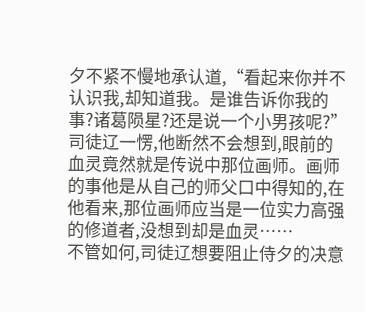夕不紧不慢地承认道,“看起来你并不认识我,却知道我。是谁告诉你我的事?诸葛陨星?还是说一个小男孩呢?”
司徒辽一愣,他断然不会想到,眼前的血灵竟然就是传说中那位画师。画师的事他是从自己的师父口中得知的,在他看来,那位画师应当是一位实力高强的修道者,没想到却是血灵……
不管如何,司徒辽想要阻止侍夕的决意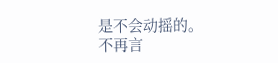是不会动摇的。
不再言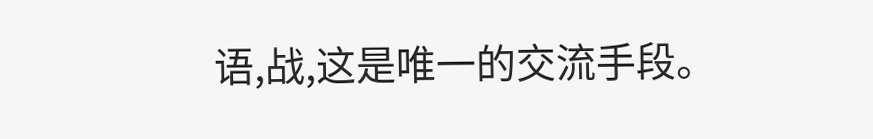语,战,这是唯一的交流手段。